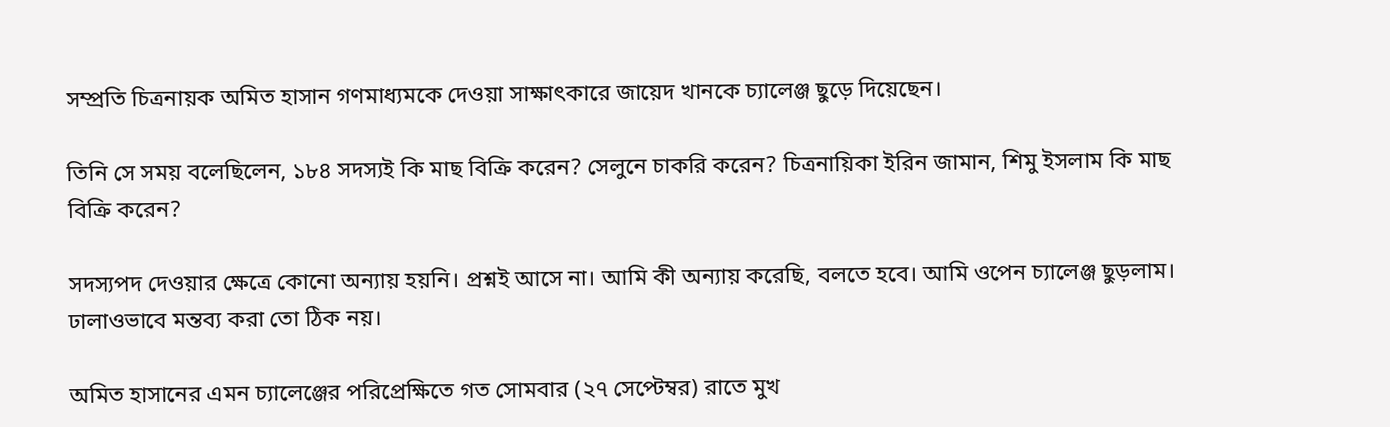সম্প্রতি চিত্রনায়ক অমিত হাসান গণমাধ্যমকে দেওয়া সাক্ষাৎকারে জায়েদ খানকে চ্যালেঞ্জ ছুড়ে দিয়েছেন।

তিনি সে সময় বলেছিলেন, ১৮৪ সদস্যই কি মাছ বিক্রি করেন? সেলুনে চাকরি করেন? চিত্রনায়িকা ইরিন জামান, শিমু ইসলাম কি মাছ বিক্রি করেন?

সদস্যপদ দেওয়ার ক্ষেত্রে কোনো অন্যায় হয়নি। প্রশ্নই আসে না। আমি কী অন্যায় করেছি, বলতে হবে। আমি ওপেন চ্যালেঞ্জ ছুড়লাম। ঢালাওভাবে মন্তব্য করা তো ঠিক নয়।

অমিত হাসানের এমন চ্যালেঞ্জের পরিপ্রেক্ষিতে গত সোমবার (২৭ সেপ্টেম্বর) রাতে মুখ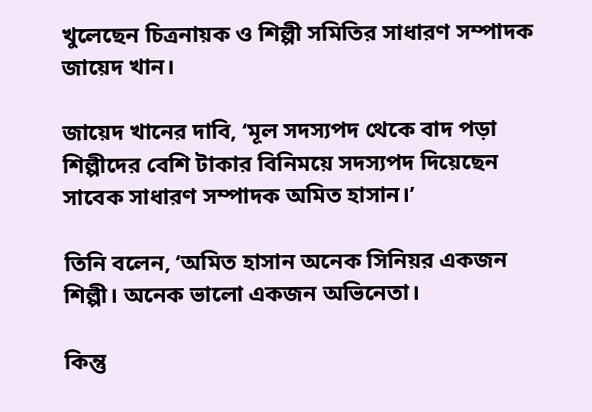খুলেছেন চিত্রনায়ক ও শিল্পী সমিতির সাধারণ সম্পাদক জায়েদ খান।

জায়েদ খানের দাবি, ‘মূল সদস্যপদ থেকে বাদ পড়া শিল্পীদের বেশি টাকার বিনিময়ে সদস্যপদ দিয়েছেন সাবেক সাধারণ সম্পাদক অমিত হাসান।’

তিনি বলেন, ‘অমিত হাসান অনেক সিনিয়র একজন শিল্পী। অনেক ভালো একজন অভিনেতা।

কিন্তু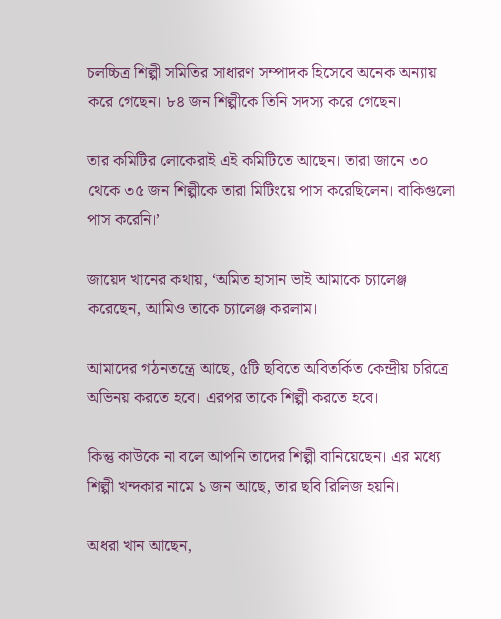চলচ্চিত্র শিল্পী সমিতির সাধারণ সম্পাদক হিসেবে অনেক অন্যায় করে গেছেন। ৮৪ জন শিল্পীকে তিনি সদস্য করে গেছেন।

তার কমিটির লোকেরাই এই কমিটিতে আছেন। তারা জানে ৩০ থেকে ৩৫ জন শিল্পীকে তারা মিটিংয়ে পাস করেছিলেন। বাকিগুলো পাস করেনি।’

জায়েদ খানের কথায়, ‘অমিত হাসান ভাই আমাকে চ্যালেঞ্জ করেছেন, আমিও তাকে চ্যালেঞ্জ করলাম।

আমাদের গঠনতন্ত্রে আছে, ৫টি ছবিতে অবিতর্কিত কেন্দ্রীয় চরিত্রে অভিনয় করতে হবে। এরপর তাকে শিল্পী করতে হবে।

কিন্তু কাউকে না বলে আপনি তাদের শিল্পী বানিয়েছেন। এর মধ্যে শিল্পী খন্দকার নামে ১ জন আছে, তার ছবি রিলিজ হয়নি।

অধরা খান আছেন,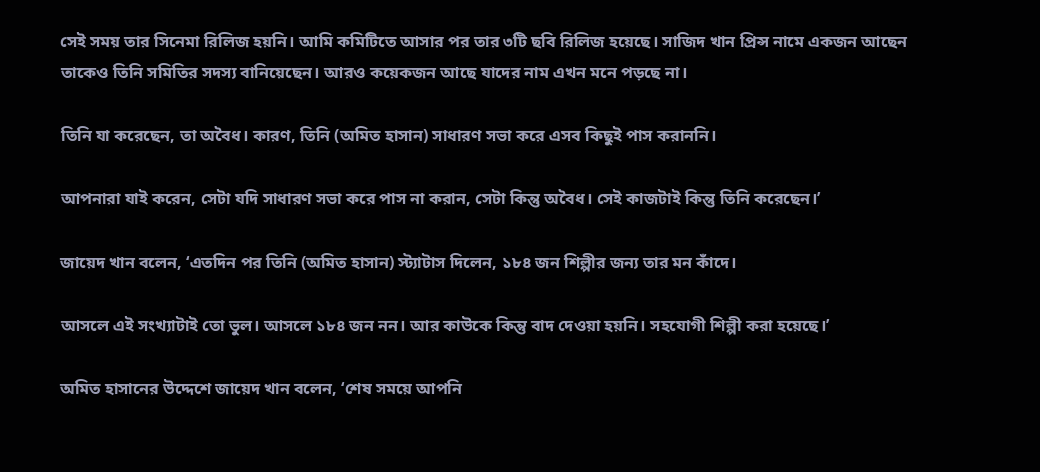সেই সময় তার সিনেমা রিলিজ হয়নি। আমি কমিটিতে আসার পর তার ৩টি ছবি রিলিজ হয়েছে। সাজিদ খান প্রিন্স নামে একজন আছেন তাকেও তিনি সমিতির সদস্য বানিয়েছেন। আরও কয়েকজন আছে যাদের নাম এখন মনে পড়ছে না।

তিনি যা করেছেন, তা অবৈধ। কারণ, তিনি (অমিত হাসান) সাধারণ সভা করে এসব কিছুই পাস করাননি।

আপনারা যাই করেন, সেটা যদি সাধারণ সভা করে পাস না করান, সেটা কিন্তু অবৈধ। সেই কাজটাই কিন্তু তিনি করেছেন।’

জায়েদ খান বলেন, ‘এতদিন পর তিনি (অমিত হাসান) স্ট্যাটাস দিলেন, ১৮৪ জন শিল্পীর জন্য তার মন কাঁদে।

আসলে এই সংখ্যাটাই তো ভুল। আসলে ১৮৪ জন নন। আর কাউকে কিন্তু বাদ দেওয়া হয়নি। সহযোগী শিল্পী করা হয়েছে।’

অমিত হাসানের উদ্দেশে জায়েদ খান বলেন, ‘শেষ সময়ে আপনি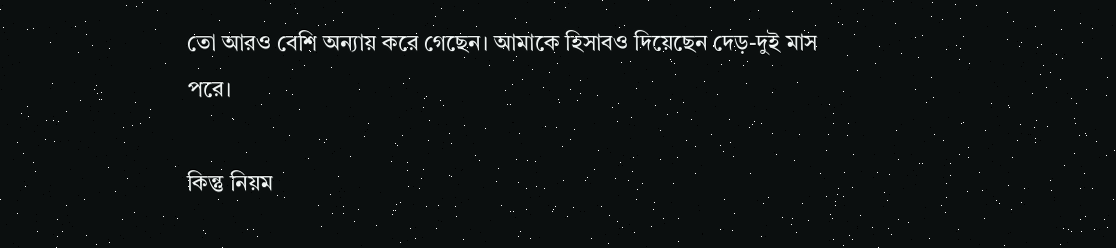তো আরও বেশি অন্যায় করে গেছেন। আমাকে হিসাবও দিয়েছেন দেড়-দুই মাস পরে।

কিন্তু নিয়ম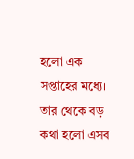হলো এক সপ্তাহের মধ্যে। তার থেকে বড় কথা হলো এসব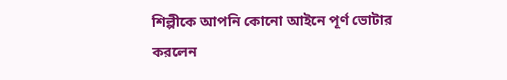শিল্পীকে আপনি কোনো আইনে পূর্ণ ভোটার করলেন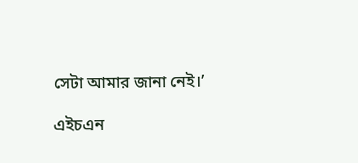সেটা আমার জানা নেই।’

এইচএন